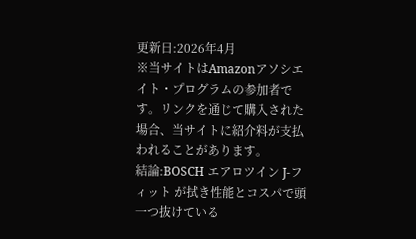更新日:2026年4月
※当サイトはAmazonアソシエイト・プログラムの参加者です。リンクを通じて購入された場合、当サイトに紹介料が支払われることがあります。
結論:BOSCH エアロツイン J-フィット が拭き性能とコスパで頭一つ抜けている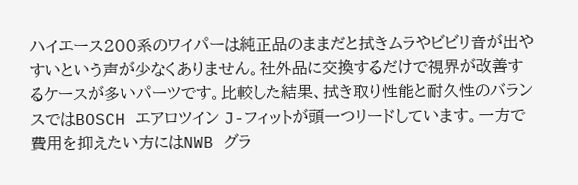ハイエース200系のワイパーは純正品のままだと拭きムラやビビリ音が出やすいという声が少なくありません。社外品に交換するだけで視界が改善するケースが多いパーツです。比較した結果、拭き取り性能と耐久性のバランスではBOSCH エアロツイン J-フィットが頭一つリードしています。一方で費用を抑えたい方にはNWB グラ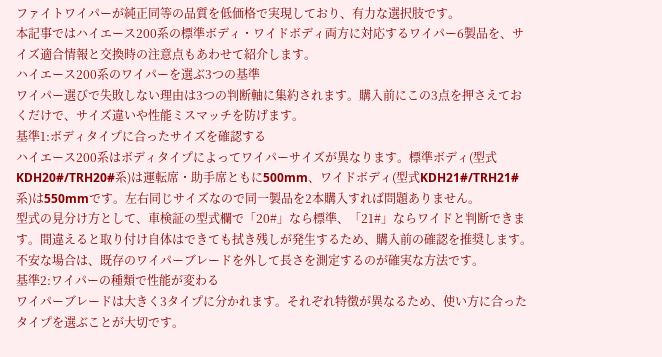ファイトワイパーが純正同等の品質を低価格で実現しており、有力な選択肢です。
本記事ではハイエース200系の標準ボディ・ワイドボディ両方に対応するワイパー6製品を、サイズ適合情報と交換時の注意点もあわせて紹介します。
ハイエース200系のワイパーを選ぶ3つの基準
ワイパー選びで失敗しない理由は3つの判断軸に集約されます。購入前にこの3点を押さえておくだけで、サイズ違いや性能ミスマッチを防げます。
基準1:ボディタイプに合ったサイズを確認する
ハイエース200系はボディタイプによってワイパーサイズが異なります。標準ボディ(型式KDH20#/TRH20#系)は運転席・助手席ともに500mm、ワイドボディ(型式KDH21#/TRH21#系)は550mmです。左右同じサイズなので同一製品を2本購入すれば問題ありません。
型式の見分け方として、車検証の型式欄で「20#」なら標準、「21#」ならワイドと判断できます。間違えると取り付け自体はできても拭き残しが発生するため、購入前の確認を推奨します。不安な場合は、既存のワイパーブレードを外して長さを測定するのが確実な方法です。
基準2:ワイパーの種類で性能が変わる
ワイパーブレードは大きく3タイプに分かれます。それぞれ特徴が異なるため、使い方に合ったタイプを選ぶことが大切です。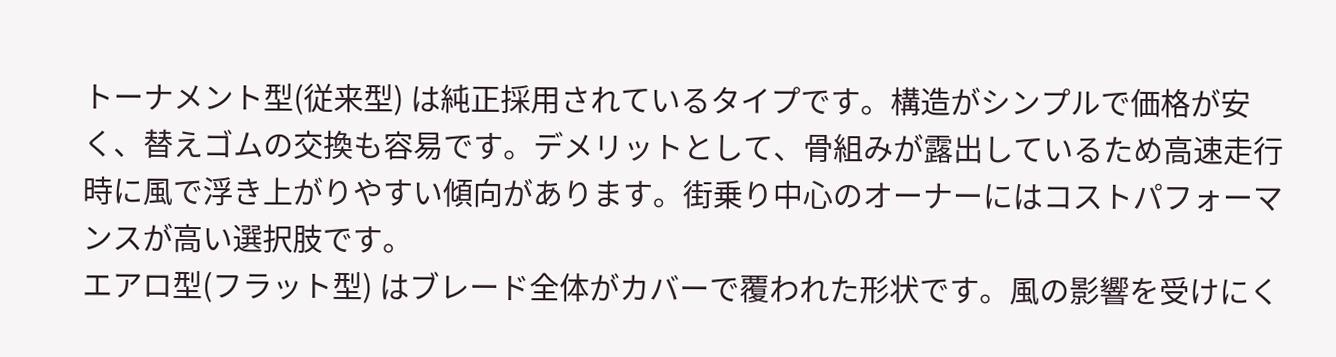トーナメント型(従来型) は純正採用されているタイプです。構造がシンプルで価格が安く、替えゴムの交換も容易です。デメリットとして、骨組みが露出しているため高速走行時に風で浮き上がりやすい傾向があります。街乗り中心のオーナーにはコストパフォーマンスが高い選択肢です。
エアロ型(フラット型) はブレード全体がカバーで覆われた形状です。風の影響を受けにく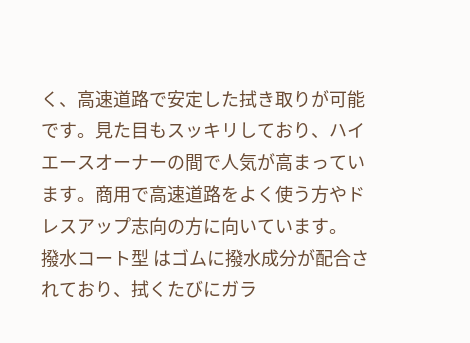く、高速道路で安定した拭き取りが可能です。見た目もスッキリしており、ハイエースオーナーの間で人気が高まっています。商用で高速道路をよく使う方やドレスアップ志向の方に向いています。
撥水コート型 はゴムに撥水成分が配合されており、拭くたびにガラ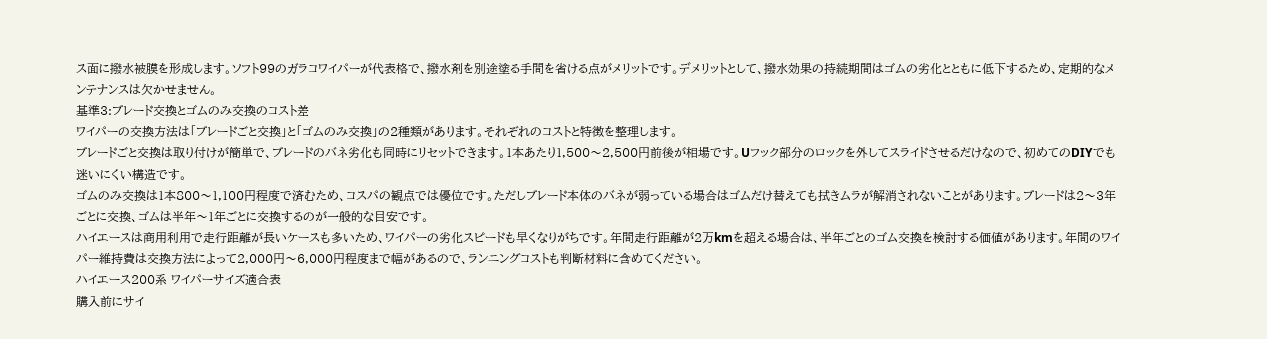ス面に撥水被膜を形成します。ソフト99のガラコワイパーが代表格で、撥水剤を別途塗る手間を省ける点がメリットです。デメリットとして、撥水効果の持続期間はゴムの劣化とともに低下するため、定期的なメンテナンスは欠かせません。
基準3:ブレード交換とゴムのみ交換のコスト差
ワイパーの交換方法は「ブレードごと交換」と「ゴムのみ交換」の2種類があります。それぞれのコストと特徴を整理します。
ブレードごと交換は取り付けが簡単で、ブレードのバネ劣化も同時にリセットできます。1本あたり1,500〜2,500円前後が相場です。Uフック部分のロックを外してスライドさせるだけなので、初めてのDIYでも迷いにくい構造です。
ゴムのみ交換は1本800〜1,100円程度で済むため、コスパの観点では優位です。ただしブレード本体のバネが弱っている場合はゴムだけ替えても拭きムラが解消されないことがあります。ブレードは2〜3年ごとに交換、ゴムは半年〜1年ごとに交換するのが一般的な目安です。
ハイエースは商用利用で走行距離が長いケースも多いため、ワイパーの劣化スピードも早くなりがちです。年間走行距離が2万kmを超える場合は、半年ごとのゴム交換を検討する価値があります。年間のワイパー維持費は交換方法によって2,000円〜6,000円程度まで幅があるので、ランニングコストも判断材料に含めてください。
ハイエース200系 ワイパーサイズ適合表
購入前にサイ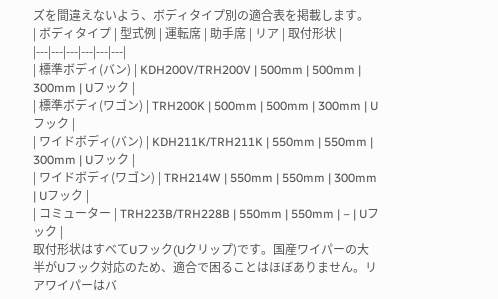ズを間違えないよう、ボディタイプ別の適合表を掲載します。
| ボディタイプ | 型式例 | 運転席 | 助手席 | リア | 取付形状 |
|---|---|---|---|---|---|
| 標準ボディ(バン) | KDH200V/TRH200V | 500mm | 500mm | 300mm | Uフック |
| 標準ボディ(ワゴン) | TRH200K | 500mm | 500mm | 300mm | Uフック |
| ワイドボディ(バン) | KDH211K/TRH211K | 550mm | 550mm | 300mm | Uフック |
| ワイドボディ(ワゴン) | TRH214W | 550mm | 550mm | 300mm | Uフック |
| コミューター | TRH223B/TRH228B | 550mm | 550mm | – | Uフック |
取付形状はすべてUフック(Uクリップ)です。国産ワイパーの大半がUフック対応のため、適合で困ることはほぼありません。リアワイパーはバ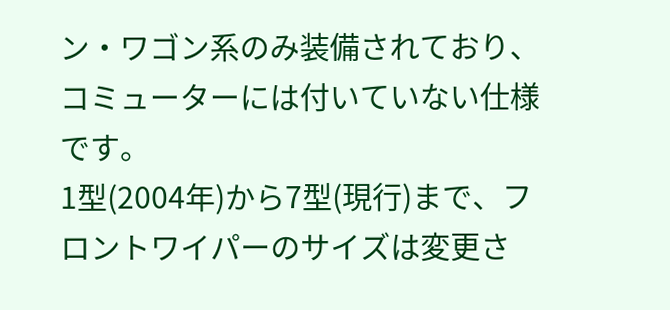ン・ワゴン系のみ装備されており、コミューターには付いていない仕様です。
1型(2004年)から7型(現行)まで、フロントワイパーのサイズは変更さ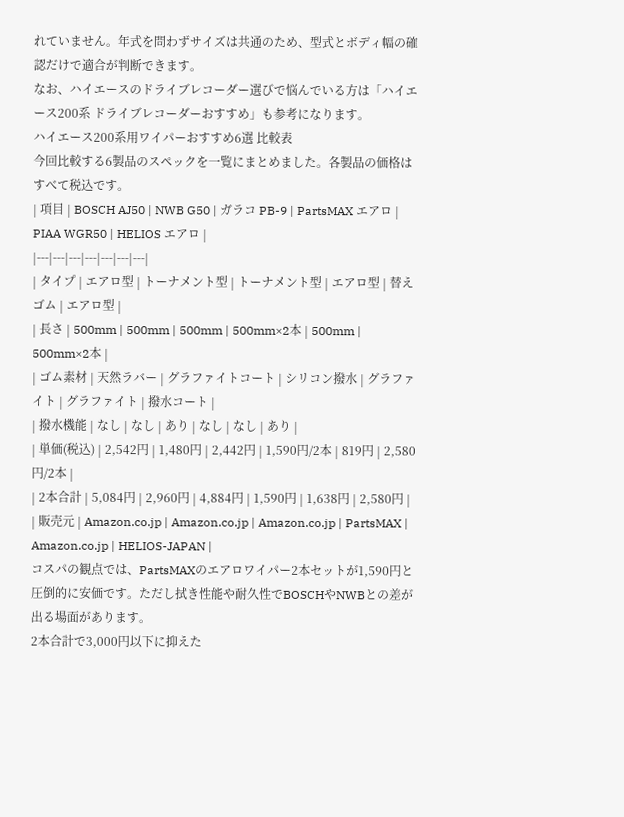れていません。年式を問わずサイズは共通のため、型式とボディ幅の確認だけで適合が判断できます。
なお、ハイエースのドライブレコーダー選びで悩んでいる方は「ハイエース200系 ドライブレコーダーおすすめ」も参考になります。
ハイエース200系用ワイパーおすすめ6選 比較表
今回比較する6製品のスペックを一覧にまとめました。各製品の価格はすべて税込です。
| 項目 | BOSCH AJ50 | NWB G50 | ガラコ PB-9 | PartsMAX エアロ | PIAA WGR50 | HELIOS エアロ |
|---|---|---|---|---|---|---|
| タイプ | エアロ型 | トーナメント型 | トーナメント型 | エアロ型 | 替えゴム | エアロ型 |
| 長さ | 500mm | 500mm | 500mm | 500mm×2本 | 500mm | 500mm×2本 |
| ゴム素材 | 天然ラバー | グラファイトコート | シリコン撥水 | グラファイト | グラファイト | 撥水コート |
| 撥水機能 | なし | なし | あり | なし | なし | あり |
| 単価(税込) | 2,542円 | 1,480円 | 2,442円 | 1,590円/2本 | 819円 | 2,580円/2本 |
| 2本合計 | 5,084円 | 2,960円 | 4,884円 | 1,590円 | 1,638円 | 2,580円 |
| 販売元 | Amazon.co.jp | Amazon.co.jp | Amazon.co.jp | PartsMAX | Amazon.co.jp | HELIOS-JAPAN |
コスパの観点では、PartsMAXのエアロワイパー2本セットが1,590円と圧倒的に安価です。ただし拭き性能や耐久性でBOSCHやNWBとの差が出る場面があります。
2本合計で3,000円以下に抑えた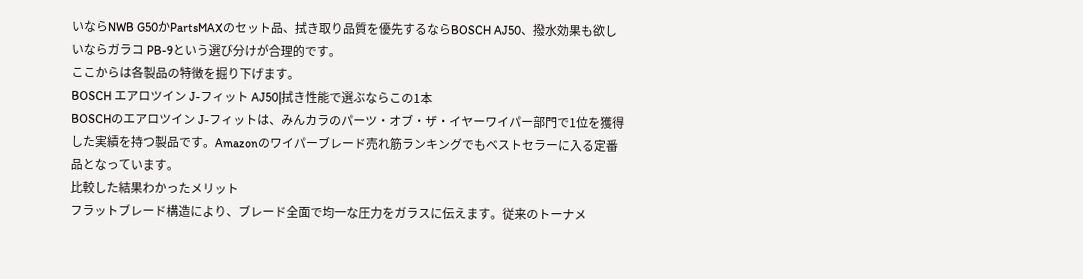いならNWB G50かPartsMAXのセット品、拭き取り品質を優先するならBOSCH AJ50、撥水効果も欲しいならガラコ PB-9という選び分けが合理的です。
ここからは各製品の特徴を掘り下げます。
BOSCH エアロツイン J-フィット AJ50|拭き性能で選ぶならこの1本
BOSCHのエアロツイン J-フィットは、みんカラのパーツ・オブ・ザ・イヤーワイパー部門で1位を獲得した実績を持つ製品です。Amazonのワイパーブレード売れ筋ランキングでもベストセラーに入る定番品となっています。
比較した結果わかったメリット
フラットブレード構造により、ブレード全面で均一な圧力をガラスに伝えます。従来のトーナメ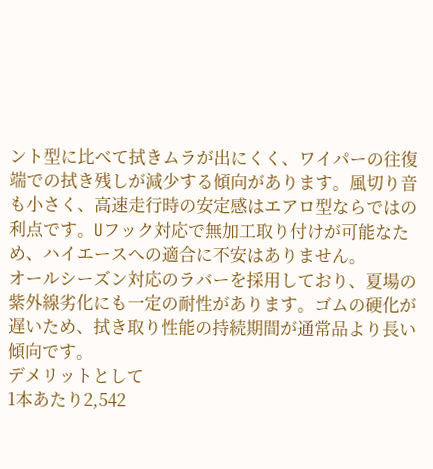ント型に比べて拭きムラが出にくく、ワイパーの往復端での拭き残しが減少する傾向があります。風切り音も小さく、高速走行時の安定感はエアロ型ならではの利点です。Uフック対応で無加工取り付けが可能なため、ハイエースへの適合に不安はありません。
オールシーズン対応のラバーを採用しており、夏場の紫外線劣化にも一定の耐性があります。ゴムの硬化が遅いため、拭き取り性能の持続期間が通常品より長い傾向です。
デメリットとして
1本あたり2,542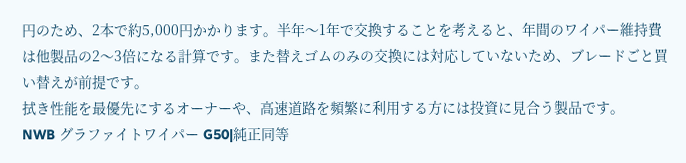円のため、2本で約5,000円かかります。半年〜1年で交換することを考えると、年間のワイパー維持費は他製品の2〜3倍になる計算です。また替えゴムのみの交換には対応していないため、ブレードごと買い替えが前提です。
拭き性能を最優先にするオーナーや、高速道路を頻繁に利用する方には投資に見合う製品です。
NWB グラファイトワイパー G50|純正同等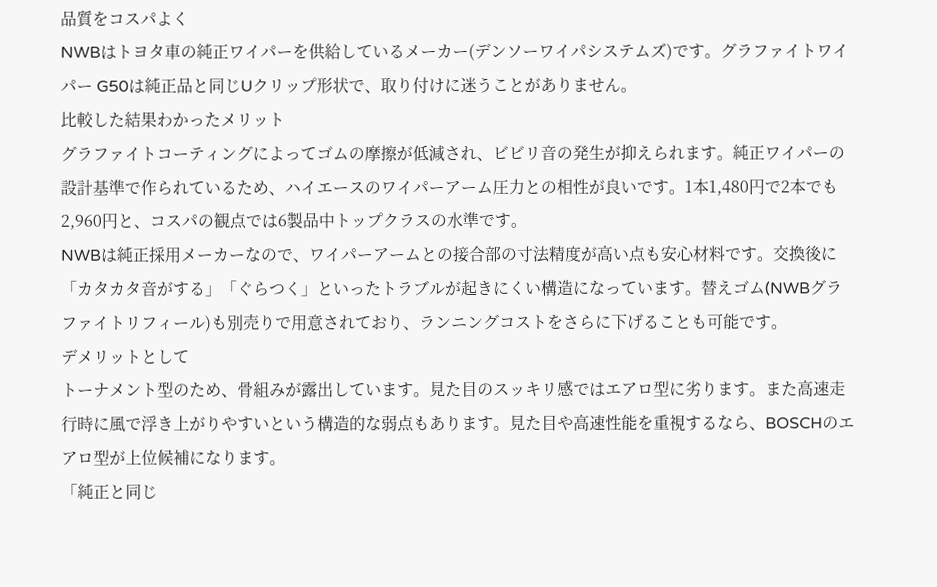品質をコスパよく
NWBはトヨタ車の純正ワイパーを供給しているメーカー(デンソーワイパシステムズ)です。グラファイトワイパー G50は純正品と同じUクリップ形状で、取り付けに迷うことがありません。
比較した結果わかったメリット
グラファイトコーティングによってゴムの摩擦が低減され、ビビリ音の発生が抑えられます。純正ワイパーの設計基準で作られているため、ハイエースのワイパーアーム圧力との相性が良いです。1本1,480円で2本でも2,960円と、コスパの観点では6製品中トップクラスの水準です。
NWBは純正採用メーカーなので、ワイパーアームとの接合部の寸法精度が高い点も安心材料です。交換後に「カタカタ音がする」「ぐらつく」といったトラブルが起きにくい構造になっています。替えゴム(NWBグラファイトリフィール)も別売りで用意されており、ランニングコストをさらに下げることも可能です。
デメリットとして
トーナメント型のため、骨組みが露出しています。見た目のスッキリ感ではエアロ型に劣ります。また高速走行時に風で浮き上がりやすいという構造的な弱点もあります。見た目や高速性能を重視するなら、BOSCHのエアロ型が上位候補になります。
「純正と同じ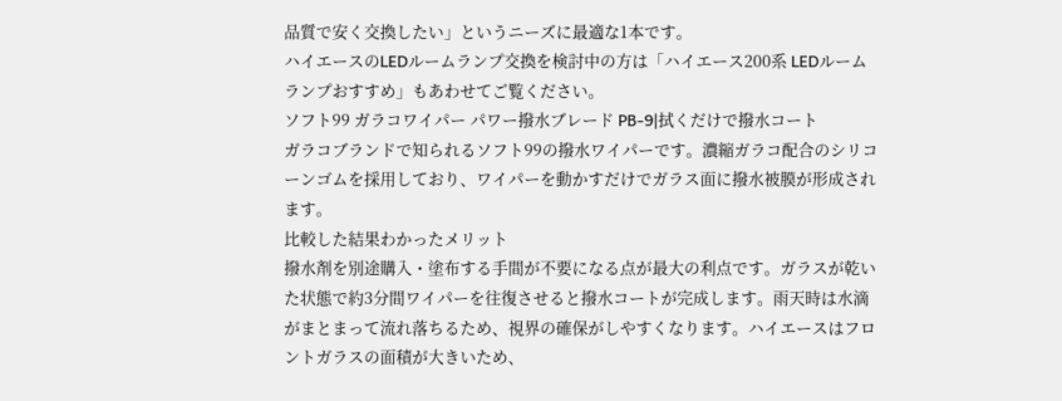品質で安く交換したい」というニーズに最適な1本です。
ハイエースのLEDルームランプ交換を検討中の方は「ハイエース200系 LEDルームランプおすすめ」もあわせてご覧ください。
ソフト99 ガラコワイパー パワー撥水ブレード PB-9|拭くだけで撥水コート
ガラコブランドで知られるソフト99の撥水ワイパーです。濃縮ガラコ配合のシリコーンゴムを採用しており、ワイパーを動かすだけでガラス面に撥水被膜が形成されます。
比較した結果わかったメリット
撥水剤を別途購入・塗布する手間が不要になる点が最大の利点です。ガラスが乾いた状態で約3分間ワイパーを往復させると撥水コートが完成します。雨天時は水滴がまとまって流れ落ちるため、視界の確保がしやすくなります。ハイエースはフロントガラスの面積が大きいため、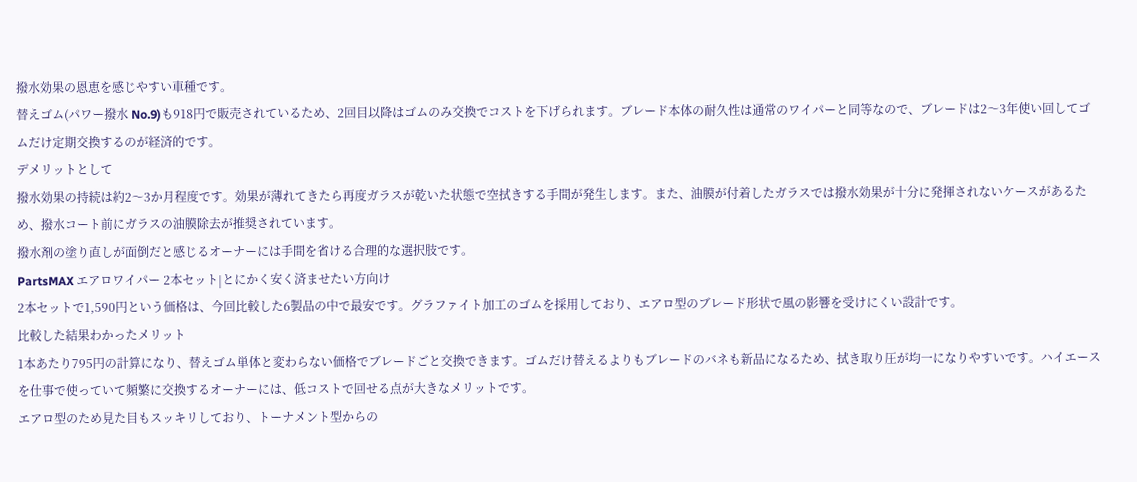撥水効果の恩恵を感じやすい車種です。
替えゴム(パワー撥水 No.9)も918円で販売されているため、2回目以降はゴムのみ交換でコストを下げられます。ブレード本体の耐久性は通常のワイパーと同等なので、ブレードは2〜3年使い回してゴムだけ定期交換するのが経済的です。
デメリットとして
撥水効果の持続は約2〜3か月程度です。効果が薄れてきたら再度ガラスが乾いた状態で空拭きする手間が発生します。また、油膜が付着したガラスでは撥水効果が十分に発揮されないケースがあるため、撥水コート前にガラスの油膜除去が推奨されています。
撥水剤の塗り直しが面倒だと感じるオーナーには手間を省ける合理的な選択肢です。
PartsMAX エアロワイパー 2本セット|とにかく安く済ませたい方向け
2本セットで1,590円という価格は、今回比較した6製品の中で最安です。グラファイト加工のゴムを採用しており、エアロ型のブレード形状で風の影響を受けにくい設計です。
比較した結果わかったメリット
1本あたり795円の計算になり、替えゴム単体と変わらない価格でブレードごと交換できます。ゴムだけ替えるよりもブレードのバネも新品になるため、拭き取り圧が均一になりやすいです。ハイエースを仕事で使っていて頻繁に交換するオーナーには、低コストで回せる点が大きなメリットです。
エアロ型のため見た目もスッキリしており、トーナメント型からの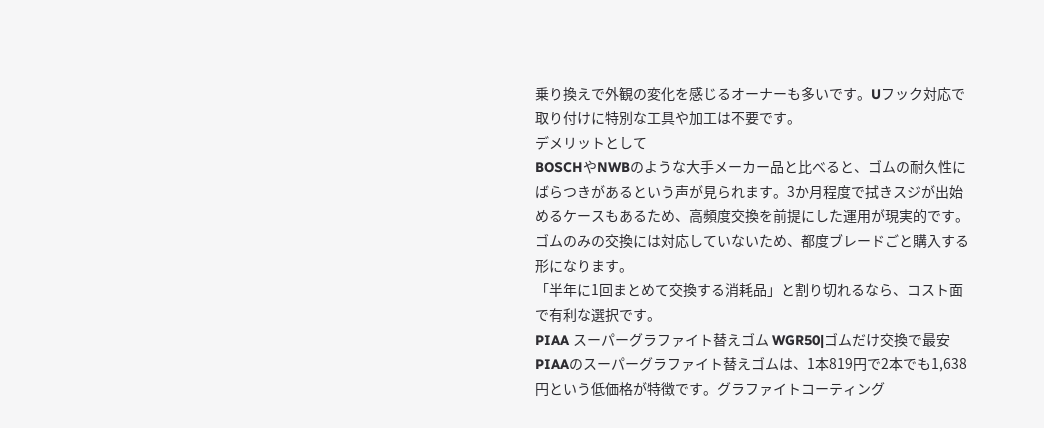乗り換えで外観の変化を感じるオーナーも多いです。Uフック対応で取り付けに特別な工具や加工は不要です。
デメリットとして
BOSCHやNWBのような大手メーカー品と比べると、ゴムの耐久性にばらつきがあるという声が見られます。3か月程度で拭きスジが出始めるケースもあるため、高頻度交換を前提にした運用が現実的です。ゴムのみの交換には対応していないため、都度ブレードごと購入する形になります。
「半年に1回まとめて交換する消耗品」と割り切れるなら、コスト面で有利な選択です。
PIAA スーパーグラファイト替えゴム WGR50|ゴムだけ交換で最安
PIAAのスーパーグラファイト替えゴムは、1本819円で2本でも1,638円という低価格が特徴です。グラファイトコーティング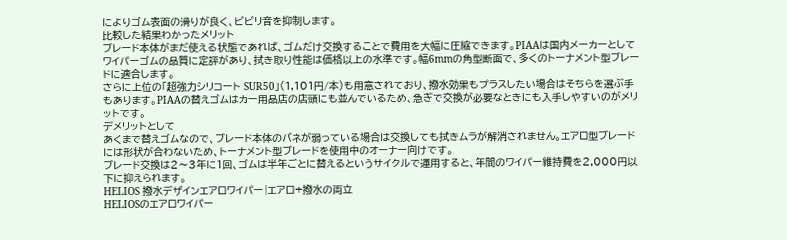によりゴム表面の滑りが良く、ビビリ音を抑制します。
比較した結果わかったメリット
ブレード本体がまだ使える状態であれば、ゴムだけ交換することで費用を大幅に圧縮できます。PIAAは国内メーカーとしてワイパーゴムの品質に定評があり、拭き取り性能は価格以上の水準です。幅6mmの角型断面で、多くのトーナメント型ブレードに適合します。
さらに上位の「超強力シリコート SUR50」(1,101円/本)も用意されており、撥水効果もプラスしたい場合はそちらを選ぶ手もあります。PIAAの替えゴムはカー用品店の店頭にも並んでいるため、急ぎで交換が必要なときにも入手しやすいのがメリットです。
デメリットとして
あくまで替えゴムなので、ブレード本体のバネが弱っている場合は交換しても拭きムラが解消されません。エアロ型ブレードには形状が合わないため、トーナメント型ブレードを使用中のオーナー向けです。
ブレード交換は2〜3年に1回、ゴムは半年ごとに替えるというサイクルで運用すると、年間のワイパー維持費を2,000円以下に抑えられます。
HELIOS 撥水デザインエアロワイパー|エアロ+撥水の両立
HELIOSのエアロワイパー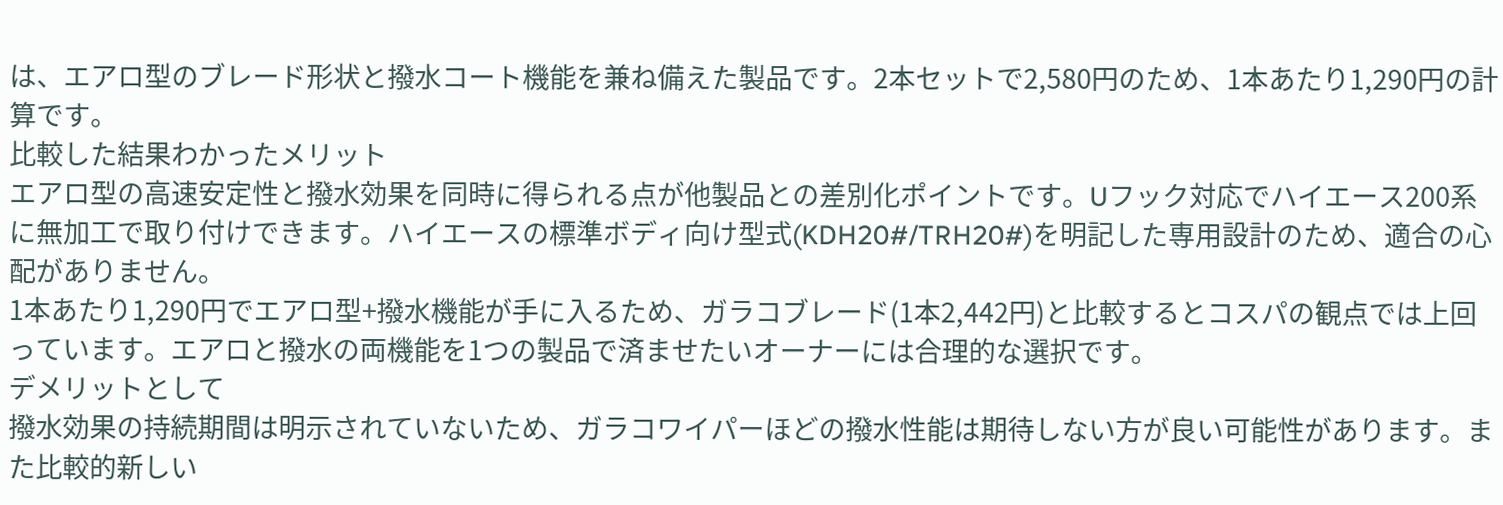は、エアロ型のブレード形状と撥水コート機能を兼ね備えた製品です。2本セットで2,580円のため、1本あたり1,290円の計算です。
比較した結果わかったメリット
エアロ型の高速安定性と撥水効果を同時に得られる点が他製品との差別化ポイントです。Uフック対応でハイエース200系に無加工で取り付けできます。ハイエースの標準ボディ向け型式(KDH20#/TRH20#)を明記した専用設計のため、適合の心配がありません。
1本あたり1,290円でエアロ型+撥水機能が手に入るため、ガラコブレード(1本2,442円)と比較するとコスパの観点では上回っています。エアロと撥水の両機能を1つの製品で済ませたいオーナーには合理的な選択です。
デメリットとして
撥水効果の持続期間は明示されていないため、ガラコワイパーほどの撥水性能は期待しない方が良い可能性があります。また比較的新しい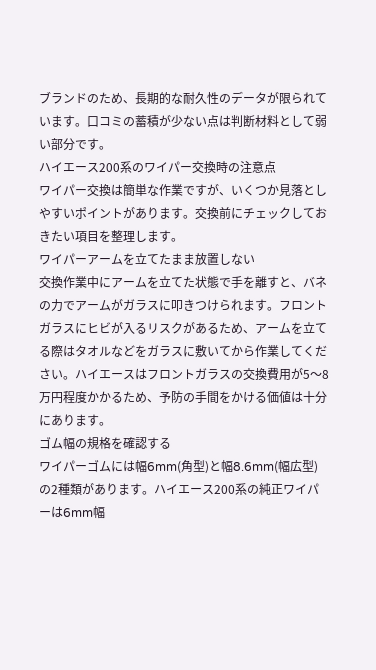ブランドのため、長期的な耐久性のデータが限られています。口コミの蓄積が少ない点は判断材料として弱い部分です。
ハイエース200系のワイパー交換時の注意点
ワイパー交換は簡単な作業ですが、いくつか見落としやすいポイントがあります。交換前にチェックしておきたい項目を整理します。
ワイパーアームを立てたまま放置しない
交換作業中にアームを立てた状態で手を離すと、バネの力でアームがガラスに叩きつけられます。フロントガラスにヒビが入るリスクがあるため、アームを立てる際はタオルなどをガラスに敷いてから作業してください。ハイエースはフロントガラスの交換費用が5〜8万円程度かかるため、予防の手間をかける価値は十分にあります。
ゴム幅の規格を確認する
ワイパーゴムには幅6mm(角型)と幅8.6mm(幅広型)の2種類があります。ハイエース200系の純正ワイパーは6mm幅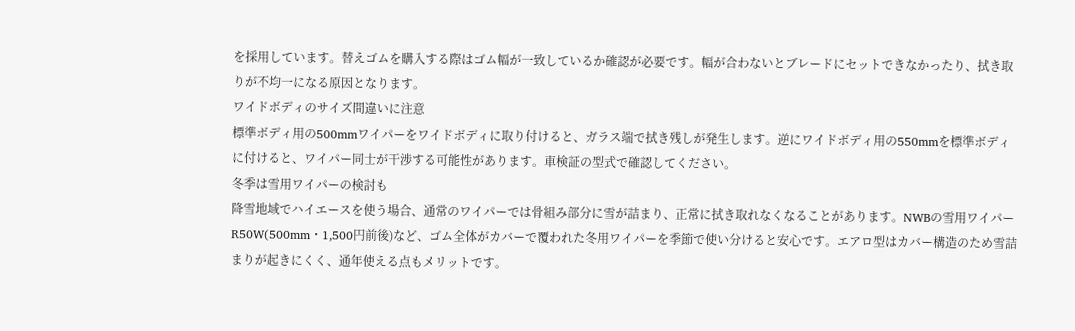を採用しています。替えゴムを購入する際はゴム幅が一致しているか確認が必要です。幅が合わないとブレードにセットできなかったり、拭き取りが不均一になる原因となります。
ワイドボディのサイズ間違いに注意
標準ボディ用の500mmワイパーをワイドボディに取り付けると、ガラス端で拭き残しが発生します。逆にワイドボディ用の550mmを標準ボディに付けると、ワイパー同士が干渉する可能性があります。車検証の型式で確認してください。
冬季は雪用ワイパーの検討も
降雪地域でハイエースを使う場合、通常のワイパーでは骨組み部分に雪が詰まり、正常に拭き取れなくなることがあります。NWBの雪用ワイパー R50W(500mm・1,500円前後)など、ゴム全体がカバーで覆われた冬用ワイパーを季節で使い分けると安心です。エアロ型はカバー構造のため雪詰まりが起きにくく、通年使える点もメリットです。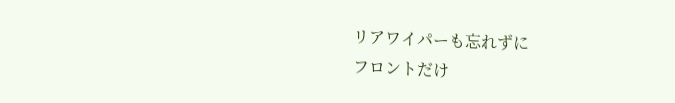リアワイパーも忘れずに
フロントだけ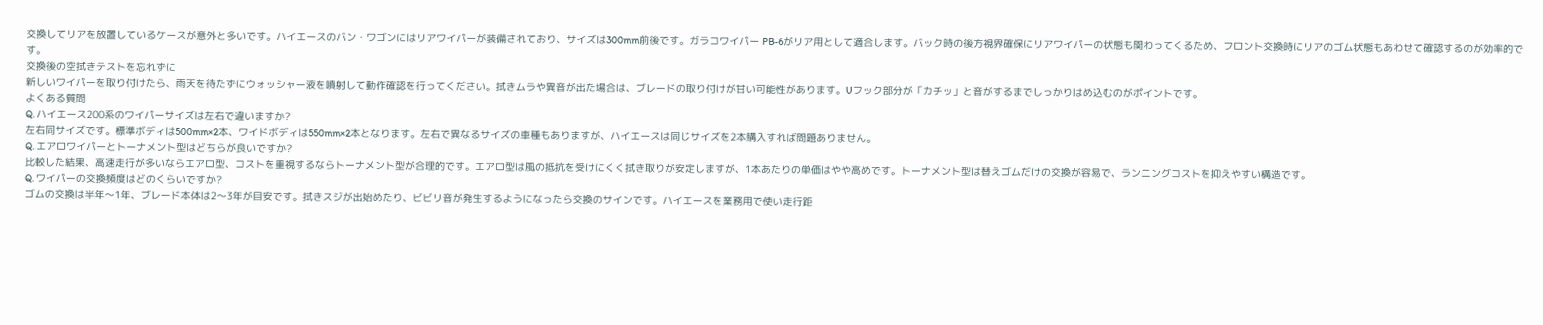交換してリアを放置しているケースが意外と多いです。ハイエースのバン・ワゴンにはリアワイパーが装備されており、サイズは300mm前後です。ガラコワイパー PB-6がリア用として適合します。バック時の後方視界確保にリアワイパーの状態も関わってくるため、フロント交換時にリアのゴム状態もあわせて確認するのが効率的です。
交換後の空拭きテストを忘れずに
新しいワイパーを取り付けたら、雨天を待たずにウォッシャー液を噴射して動作確認を行ってください。拭きムラや異音が出た場合は、ブレードの取り付けが甘い可能性があります。Uフック部分が「カチッ」と音がするまでしっかりはめ込むのがポイントです。
よくある質問
Q. ハイエース200系のワイパーサイズは左右で違いますか?
左右同サイズです。標準ボディは500mm×2本、ワイドボディは550mm×2本となります。左右で異なるサイズの車種もありますが、ハイエースは同じサイズを2本購入すれば問題ありません。
Q. エアロワイパーとトーナメント型はどちらが良いですか?
比較した結果、高速走行が多いならエアロ型、コストを重視するならトーナメント型が合理的です。エアロ型は風の抵抗を受けにくく拭き取りが安定しますが、1本あたりの単価はやや高めです。トーナメント型は替えゴムだけの交換が容易で、ランニングコストを抑えやすい構造です。
Q. ワイパーの交換頻度はどのくらいですか?
ゴムの交換は半年〜1年、ブレード本体は2〜3年が目安です。拭きスジが出始めたり、ビビリ音が発生するようになったら交換のサインです。ハイエースを業務用で使い走行距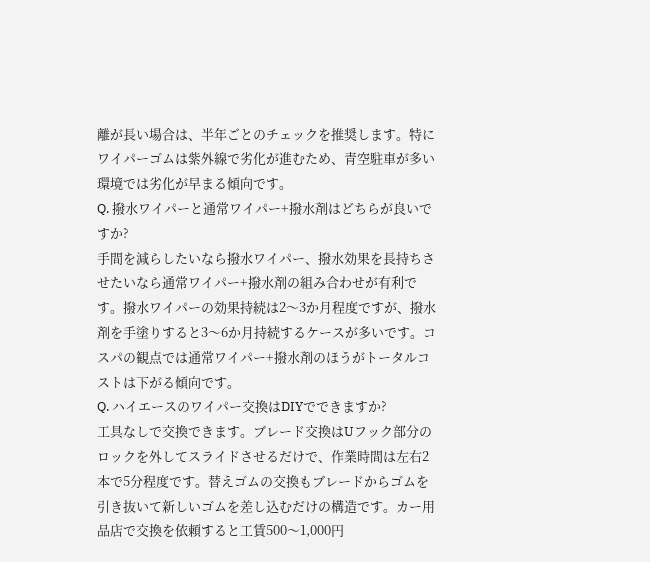離が長い場合は、半年ごとのチェックを推奨します。特にワイパーゴムは紫外線で劣化が進むため、青空駐車が多い環境では劣化が早まる傾向です。
Q. 撥水ワイパーと通常ワイパー+撥水剤はどちらが良いですか?
手間を減らしたいなら撥水ワイパー、撥水効果を長持ちさせたいなら通常ワイパー+撥水剤の組み合わせが有利です。撥水ワイパーの効果持続は2〜3か月程度ですが、撥水剤を手塗りすると3〜6か月持続するケースが多いです。コスパの観点では通常ワイパー+撥水剤のほうがトータルコストは下がる傾向です。
Q. ハイエースのワイパー交換はDIYでできますか?
工具なしで交換できます。ブレード交換はUフック部分のロックを外してスライドさせるだけで、作業時間は左右2本で5分程度です。替えゴムの交換もブレードからゴムを引き抜いて新しいゴムを差し込むだけの構造です。カー用品店で交換を依頼すると工賃500〜1,000円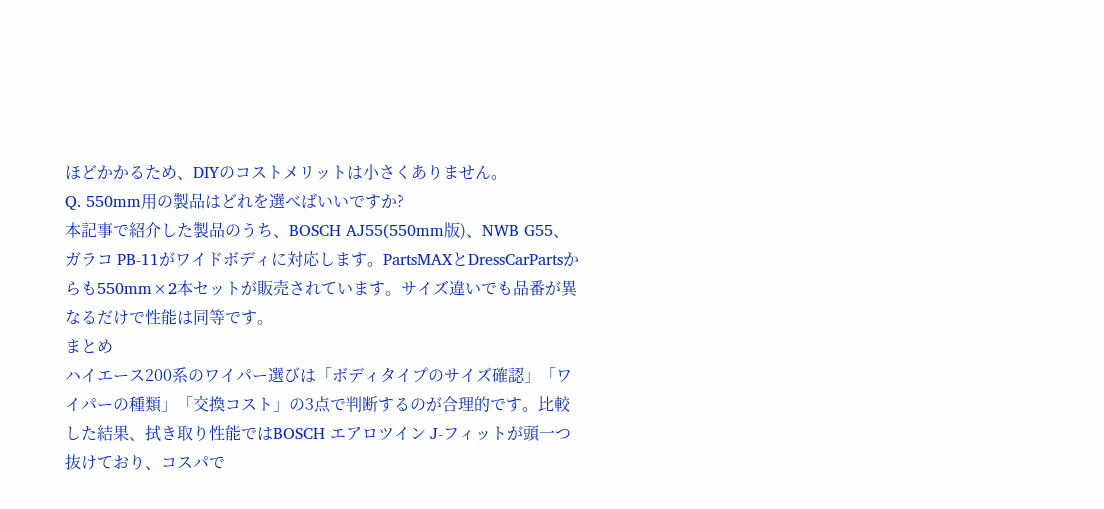ほどかかるため、DIYのコストメリットは小さくありません。
Q. 550mm用の製品はどれを選べばいいですか?
本記事で紹介した製品のうち、BOSCH AJ55(550mm版)、NWB G55、ガラコ PB-11がワイドボディに対応します。PartsMAXとDressCarPartsからも550mm×2本セットが販売されています。サイズ違いでも品番が異なるだけで性能は同等です。
まとめ
ハイエース200系のワイパー選びは「ボディタイプのサイズ確認」「ワイパーの種類」「交換コスト」の3点で判断するのが合理的です。比較した結果、拭き取り性能ではBOSCH エアロツイン J-フィットが頭一つ抜けており、コスパで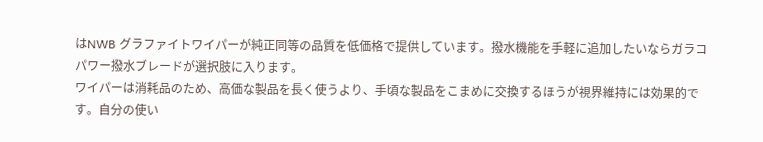はNWB グラファイトワイパーが純正同等の品質を低価格で提供しています。撥水機能を手軽に追加したいならガラコ パワー撥水ブレードが選択肢に入ります。
ワイパーは消耗品のため、高価な製品を長く使うより、手頃な製品をこまめに交換するほうが視界維持には効果的です。自分の使い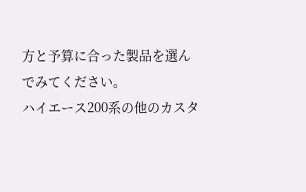方と予算に合った製品を選んでみてください。
ハイエース200系の他のカスタ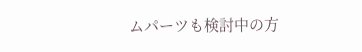ムパーツも検討中の方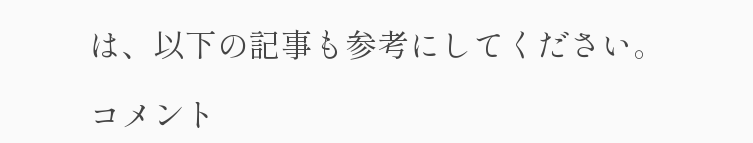は、以下の記事も参考にしてください。

コメント